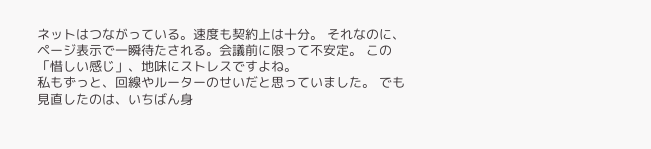ネットはつながっている。速度も契約上は十分。 それなのに、ページ表示で一瞬待たされる。会議前に限って不安定。 この「惜しい感じ」、地味にストレスですよね。
私もずっと、回線やルーターのせいだと思っていました。 でも見直したのは、いちばん身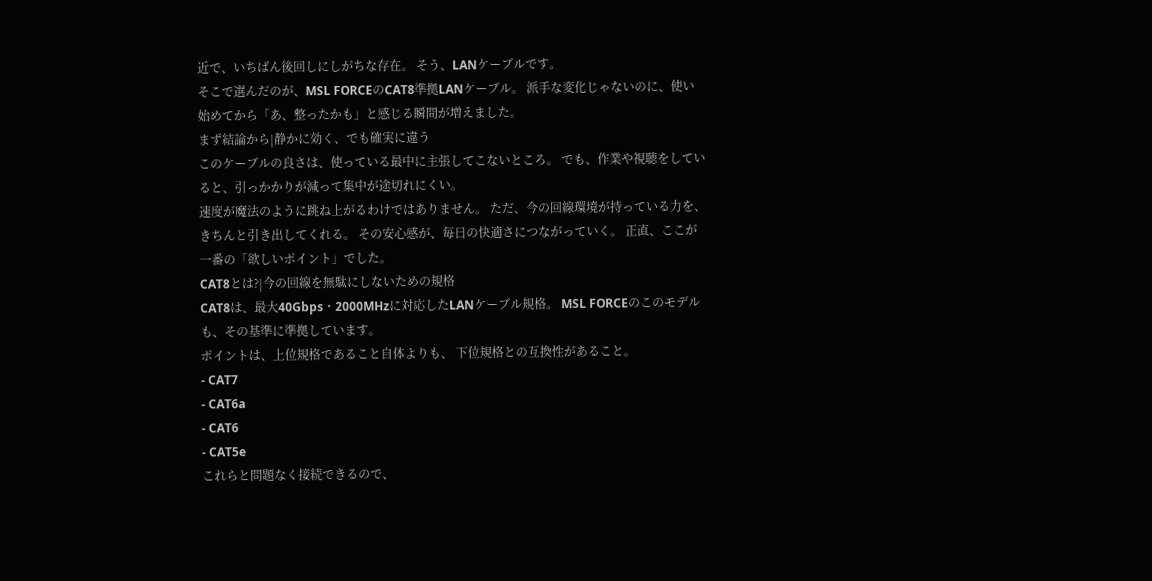近で、いちばん後回しにしがちな存在。 そう、LANケーブルです。
そこで選んだのが、MSL FORCEのCAT8準拠LANケーブル。 派手な変化じゃないのに、使い始めてから「あ、整ったかも」と感じる瞬間が増えました。
まず結論から|静かに効く、でも確実に違う
このケーブルの良さは、使っている最中に主張してこないところ。 でも、作業や視聴をしていると、引っかかりが減って集中が途切れにくい。
速度が魔法のように跳ね上がるわけではありません。 ただ、今の回線環境が持っている力を、きちんと引き出してくれる。 その安心感が、毎日の快適さにつながっていく。 正直、ここが一番の「欲しいポイント」でした。
CAT8とは?|今の回線を無駄にしないための規格
CAT8は、最大40Gbps・2000MHzに対応したLANケーブル規格。 MSL FORCEのこのモデルも、その基準に準拠しています。
ポイントは、上位規格であること自体よりも、 下位規格との互換性があること。
- CAT7
- CAT6a
- CAT6
- CAT5e
これらと問題なく接続できるので、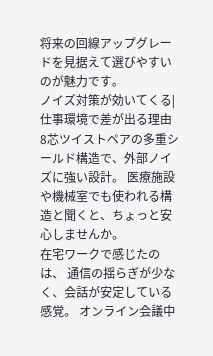将来の回線アップグレードを見据えて選びやすいのが魅力です。
ノイズ対策が効いてくる|仕事環境で差が出る理由
8芯ツイストペアの多重シールド構造で、外部ノイズに強い設計。 医療施設や機械室でも使われる構造と聞くと、ちょっと安心しませんか。
在宅ワークで感じたのは、 通信の揺らぎが少なく、会話が安定している感覚。 オンライン会議中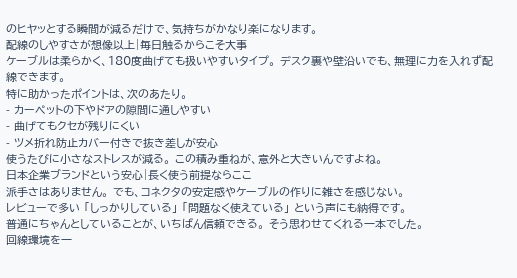のヒヤッとする瞬間が減るだけで、気持ちがかなり楽になります。
配線のしやすさが想像以上|毎日触るからこそ大事
ケーブルは柔らかく、180度曲げても扱いやすいタイプ。 デスク裏や壁沿いでも、無理に力を入れず配線できます。
特に助かったポイントは、次のあたり。
- カーペットの下やドアの隙間に通しやすい
- 曲げてもクセが残りにくい
- ツメ折れ防止カバー付きで抜き差しが安心
使うたびに小さなストレスが減る。 この積み重ねが、意外と大きいんですよね。
日本企業ブランドという安心|長く使う前提ならここ
派手さはありません。 でも、コネクタの安定感やケーブルの作りに雑さを感じない。
レビューで多い 「しっかりしている」 「問題なく使えている」 という声にも納得です。
普通にちゃんとしていることが、いちばん信頼できる。 そう思わせてくれる一本でした。
回線環境を一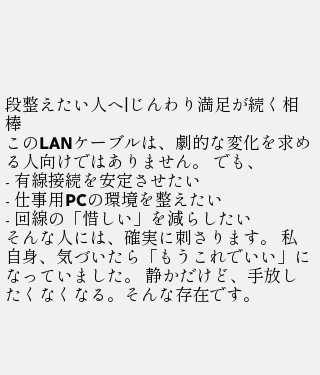段整えたい人へ|じんわり満足が続く相棒
このLANケーブルは、劇的な変化を求める人向けではありません。 でも、
- 有線接続を安定させたい
- 仕事用PCの環境を整えたい
- 回線の「惜しい」を減らしたい
そんな人には、確実に刺さります。 私自身、気づいたら「もうこれでいい」になっていました。 静かだけど、手放したくなくなる。そんな存在です。